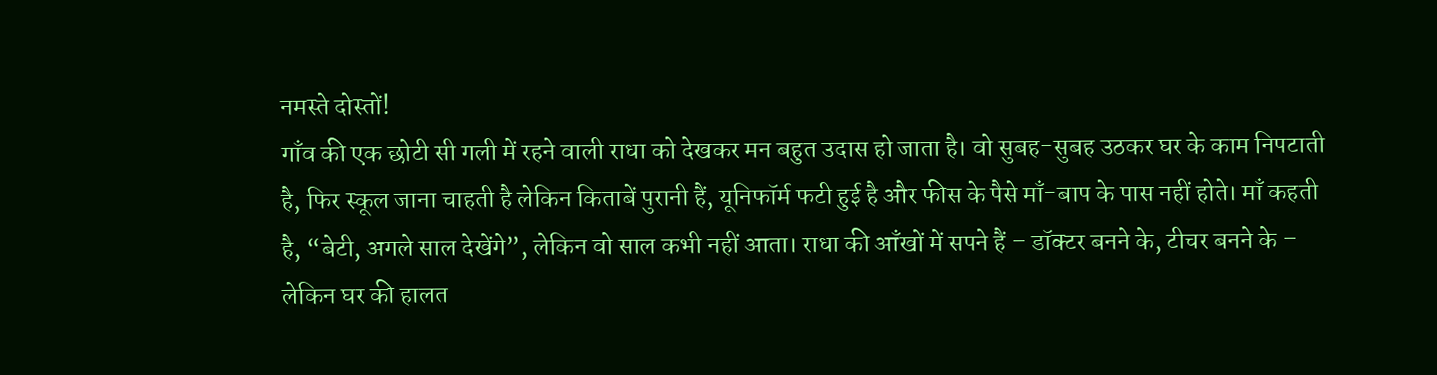नमस्ते दोस्तों!
गाँव की एक छोटी सी गली में रहने वाली राधा को देखकर मन बहुत उदास हो जाता है। वो सुबह-सुबह उठकर घर के काम निपटाती है, फिर स्कूल जाना चाहती है लेकिन किताबें पुरानी हैं, यूनिफॉर्म फटी हुई है और फीस के पैसे माँ-बाप के पास नहीं होते। माँ कहती है, “बेटी, अगले साल देखेंगे”, लेकिन वो साल कभी नहीं आता। राधा की आँखों में सपने हैं – डॉक्टर बनने के, टीचर बनने के – लेकिन घर की हालत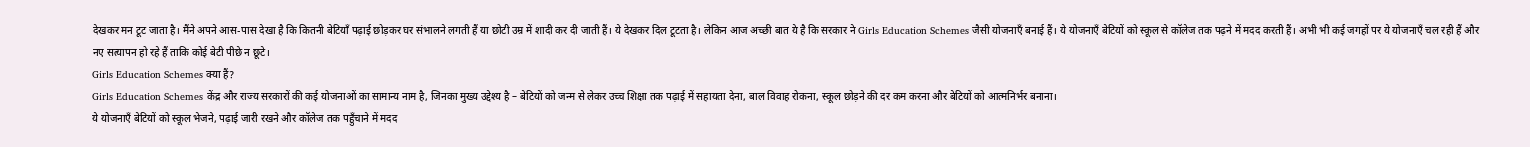देखकर मन टूट जाता है। मैंने अपने आस-पास देखा है कि कितनी बेटियाँ पढ़ाई छोड़कर घर संभालने लगती हैं या छोटी उम्र में शादी कर दी जाती हैं। ये देखकर दिल टूटता है। लेकिन आज अच्छी बात ये है कि सरकार ने Girls Education Schemes जैसी योजनाएँ बनाई हैं। ये योजनाएँ बेटियों को स्कूल से कॉलेज तक पढ़ने में मदद करती हैं। अभी भी कई जगहों पर ये योजनाएँ चल रही हैं और नए सत्यापन हो रहे हैं ताकि कोई बेटी पीछे न छूटे।
Girls Education Schemes क्या हैं?
Girls Education Schemes केंद्र और राज्य सरकारों की कई योजनाओं का सामान्य नाम है, जिनका मुख्य उद्देश्य है – बेटियों को जन्म से लेकर उच्च शिक्षा तक पढ़ाई में सहायता देना, बाल विवाह रोकना, स्कूल छोड़ने की दर कम करना और बेटियों को आत्मनिर्भर बनाना।
ये योजनाएँ बेटियों को स्कूल भेजने, पढ़ाई जारी रखने और कॉलेज तक पहुँचाने में मदद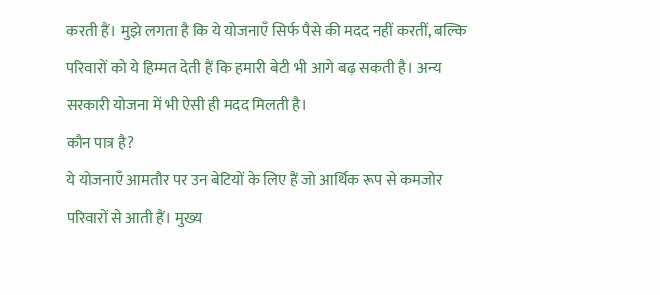करती हैं। मुझे लगता है कि ये योजनाएँ सिर्फ पैसे की मदद नहीं करतीं, बल्कि परिवारों को ये हिम्मत देती हैं कि हमारी बेटी भी आगे बढ़ सकती है। अन्य सरकारी योजना में भी ऐसी ही मदद मिलती है।
कौन पात्र है?
ये योजनाएँ आमतौर पर उन बेटियों के लिए हैं जो आर्थिक रूप से कमजोर परिवारों से आती हैं। मुख्य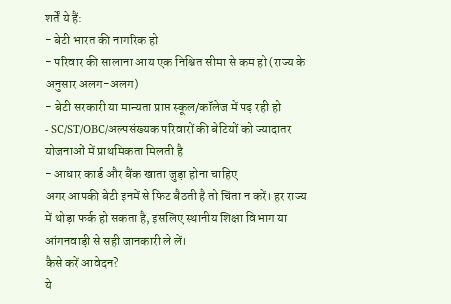शर्तें ये हैं:
- बेटी भारत की नागरिक हो
- परिवार की सालाना आय एक निश्चित सीमा से कम हो (राज्य के अनुसार अलग-अलग)
- बेटी सरकारी या मान्यता प्राप्त स्कूल/कॉलेज में पढ़ रही हो
- SC/ST/OBC/अल्पसंख्यक परिवारों की बेटियों को ज्यादातर योजनाओं में प्राथमिकता मिलती है
- आधार कार्ड और बैंक खाता जुड़ा होना चाहिए
अगर आपकी बेटी इनमें से फिट बैठती है तो चिंता न करें। हर राज्य में थोड़ा फर्क हो सकता है, इसलिए स्थानीय शिक्षा विभाग या आंगनवाड़ी से सही जानकारी ले लें।
कैसे करें आवेदन?
ये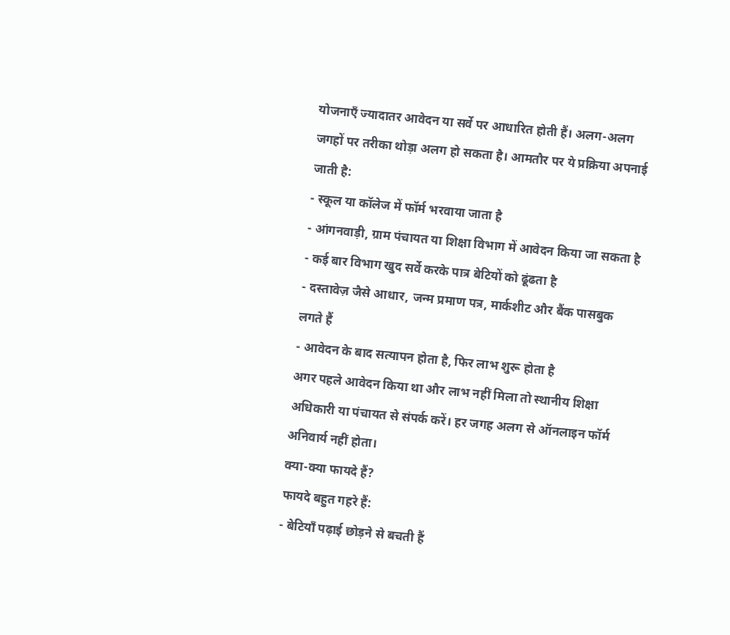योजनाएँ ज्यादातर आवेदन या सर्वे पर आधारित होती हैं। अलग-अलग जगहों पर तरीका थोड़ा अलग हो सकता है। आमतौर पर ये प्रक्रिया अपनाई जाती है:
- स्कूल या कॉलेज में फॉर्म भरवाया जाता है
- आंगनवाड़ी, ग्राम पंचायत या शिक्षा विभाग में आवेदन किया जा सकता है
- कई बार विभाग खुद सर्वे करके पात्र बेटियों को ढूंढता है
- दस्तावेज़ जैसे आधार, जन्म प्रमाण पत्र, मार्कशीट और बैंक पासबुक लगते हैं
- आवेदन के बाद सत्यापन होता है, फिर लाभ शुरू होता है
अगर पहले आवेदन किया था और लाभ नहीं मिला तो स्थानीय शिक्षा अधिकारी या पंचायत से संपर्क करें। हर जगह अलग से ऑनलाइन फॉर्म अनिवार्य नहीं होता।
क्या-क्या फायदे हैं?
फायदे बहुत गहरे हैं:
- बेटियाँ पढ़ाई छोड़ने से बचती हैं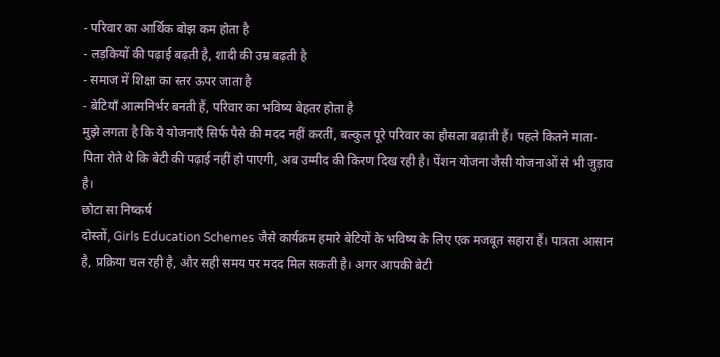- परिवार का आर्थिक बोझ कम होता है
- लड़कियों की पढ़ाई बढ़ती है, शादी की उम्र बढ़ती है
- समाज में शिक्षा का स्तर ऊपर जाता है
- बेटियाँ आत्मनिर्भर बनती हैं, परिवार का भविष्य बेहतर होता है
मुझे लगता है कि ये योजनाएँ सिर्फ पैसे की मदद नहीं करतीं, बल्कुल पूरे परिवार का हौसला बढ़ाती हैं। पहले कितने माता-पिता रोते थे कि बेटी की पढ़ाई नहीं हो पाएगी, अब उम्मीद की किरण दिख रही है। पेंशन योजना जैसी योजनाओं से भी जुड़ाव है।
छोटा सा निष्कर्ष
दोस्तों, Girls Education Schemes जैसे कार्यक्रम हमारे बेटियों के भविष्य के लिए एक मजबूत सहारा हैं। पात्रता आसान है, प्रक्रिया चल रही है, और सही समय पर मदद मिल सकती है। अगर आपकी बेटी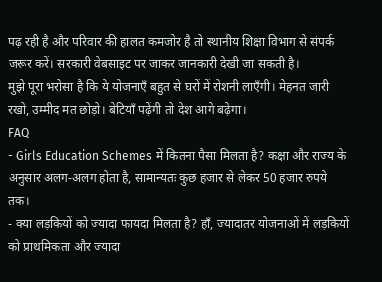पढ़ रही है और परिवार की हालत कमजोर है तो स्थानीय शिक्षा विभाग से संपर्क जरूर करें। सरकारी वेबसाइट पर जाकर जानकारी देखी जा सकती है।
मुझे पूरा भरोसा है कि ये योजनाएँ बहुत से घरों में रोशनी लाएँगी। मेहनत जारी रखो, उम्मीद मत छोड़ो। बेटियाँ पढ़ेंगी तो देश आगे बढ़ेगा।
FAQ
- Girls Education Schemes में कितना पैसा मिलता है? कक्षा और राज्य के अनुसार अलग-अलग होता है, सामान्यतः कुछ हजार से लेकर 50 हजार रुपये तक।
- क्या लड़कियों को ज्यादा फायदा मिलता है? हाँ, ज्यादातर योजनाओं में लड़कियों को प्राथमिकता और ज्यादा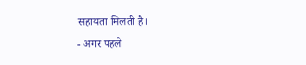सहायता मिलती है।
- अगर पहले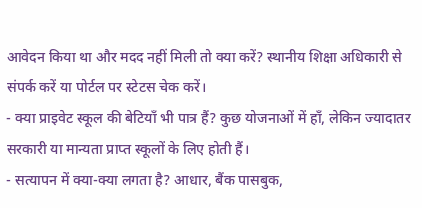आवेदन किया था और मदद नहीं मिली तो क्या करें? स्थानीय शिक्षा अधिकारी से संपर्क करें या पोर्टल पर स्टेटस चेक करें।
- क्या प्राइवेट स्कूल की बेटियाँ भी पात्र हैं? कुछ योजनाओं में हाँ, लेकिन ज्यादातर सरकारी या मान्यता प्राप्त स्कूलों के लिए होती हैं।
- सत्यापन में क्या-क्या लगता है? आधार, बैंक पासबुक,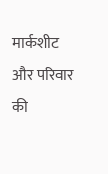मार्कशीट और परिवार की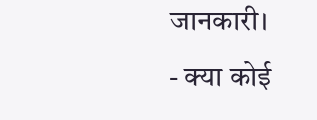जानकारी।
- क्या कोई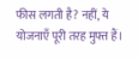फीस लगती है? नहीं, ये योजनाएँ पूरी तरह मुफ्त हैं।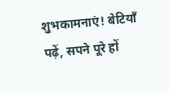शुभकामनाएं! बेटियाँ पढ़ें, सपने पूरे हों